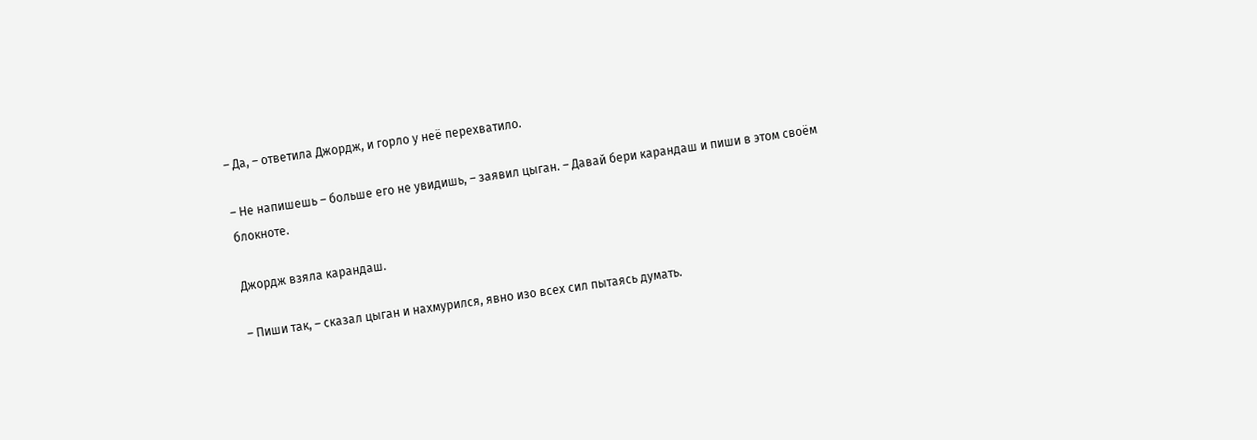– Да, – ответила Джордж, и горло у неё перехватило.

– Не напишешь – больше его не увидишь, – заявил цыган. – Давай бери карандаш и пиши в этом своём блокноте.

Джордж взяла карандаш.

– Пиши так, – сказал цыган и нахмурился, явно изо всех сил пытаясь думать.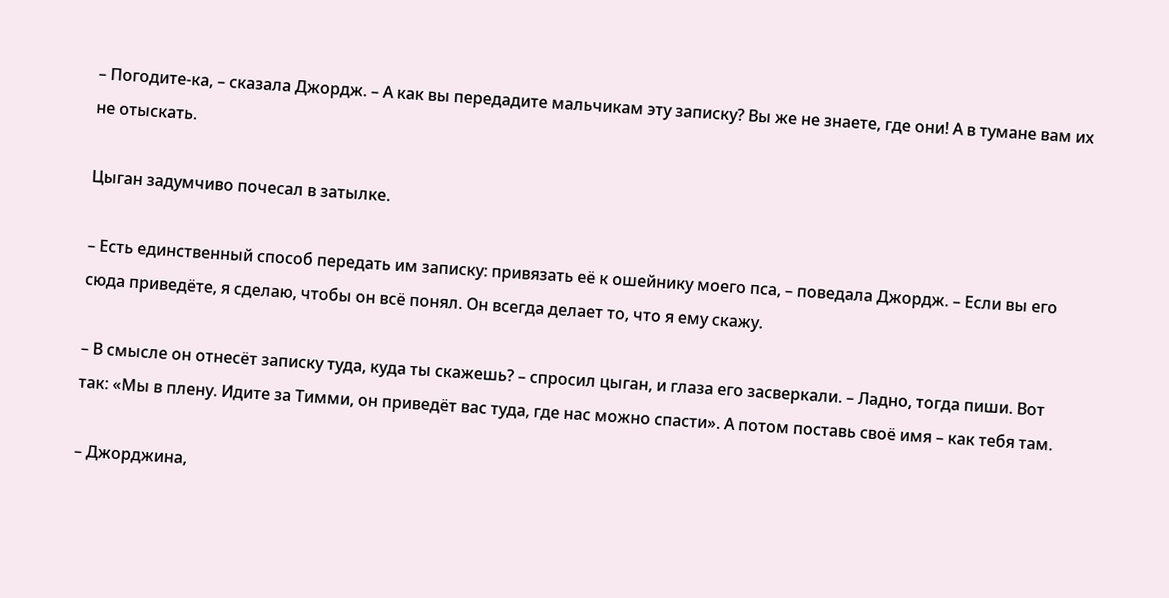– Погодите-ка, – сказала Джордж. – А как вы передадите мальчикам эту записку? Вы же не знаете, где они! А в тумане вам их не отыскать.

Цыган задумчиво почесал в затылке.

– Есть единственный способ передать им записку: привязать её к ошейнику моего пса, – поведала Джордж. – Если вы его сюда приведёте, я сделаю, чтобы он всё понял. Он всегда делает то, что я ему скажу.

– В смысле он отнесёт записку туда, куда ты скажешь? – спросил цыган, и глаза его засверкали. – Ладно, тогда пиши. Вот так: «Мы в плену. Идите за Тимми, он приведёт вас туда, где нас можно спасти». А потом поставь своё имя – как тебя там.

– Джорджина,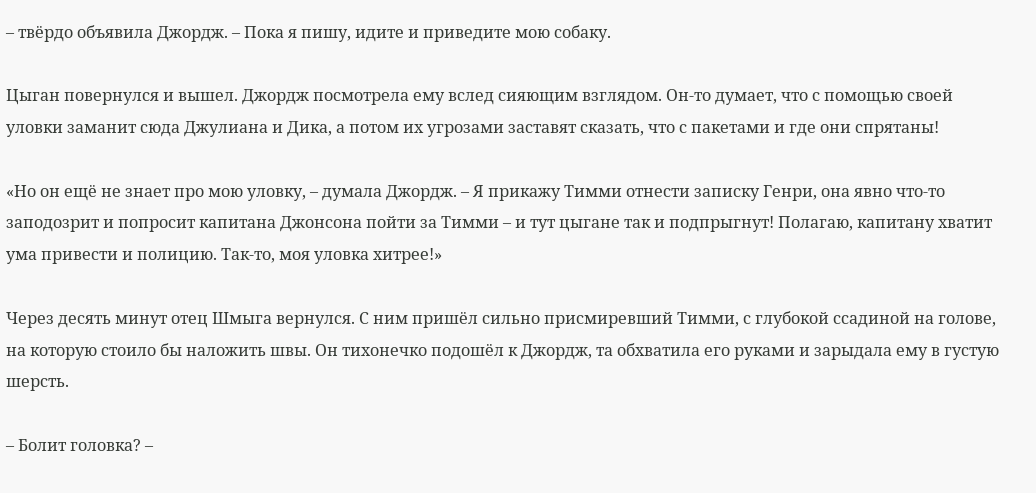– твёрдо объявила Джордж. – Пока я пишу, идите и приведите мою собаку.

Цыган повернулся и вышел. Джордж посмотрела ему вслед сияющим взглядом. Он-то думает, что с помощью своей уловки заманит сюда Джулиана и Дика, а потом их угрозами заставят сказать, что с пакетами и где они спрятаны!

«Но он ещё не знает про мою уловку, – думала Джордж. – Я прикажу Тимми отнести записку Генри, она явно что-то заподозрит и попросит капитана Джонсона пойти за Тимми – и тут цыгане так и подпрыгнут! Полагаю, капитану хватит ума привести и полицию. Так-то, моя уловка хитрее!»

Через десять минут отец Шмыга вернулся. С ним пришёл сильно присмиревший Тимми, с глубокой ссадиной на голове, на которую стоило бы наложить швы. Он тихонечко подошёл к Джордж, та обхватила его руками и зарыдала ему в густую шерсть.

– Болит головка? –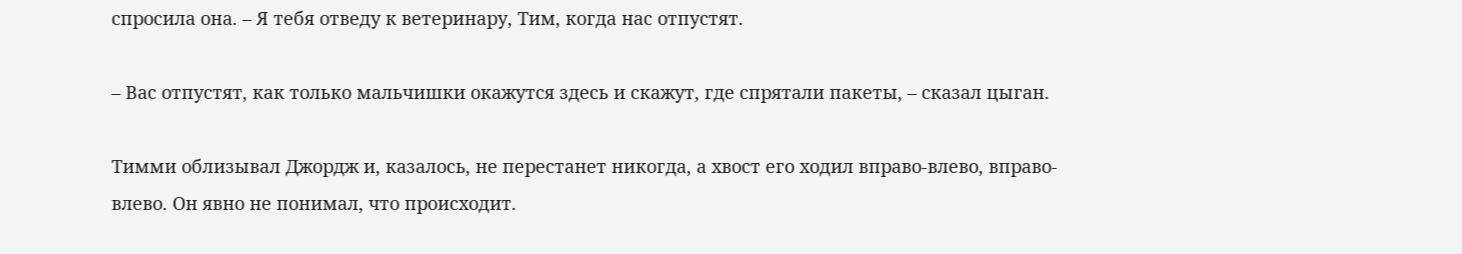спросила она. – Я тебя отведу к ветеринару, Тим, когда нас отпустят.

– Вас отпустят, как только мальчишки окажутся здесь и скажут, где спрятали пакеты, – сказал цыган.

Тимми облизывал Джордж и, казалось, не перестанет никогда, а хвост его ходил вправо-влево, вправо-влево. Он явно не понимал, что происходит.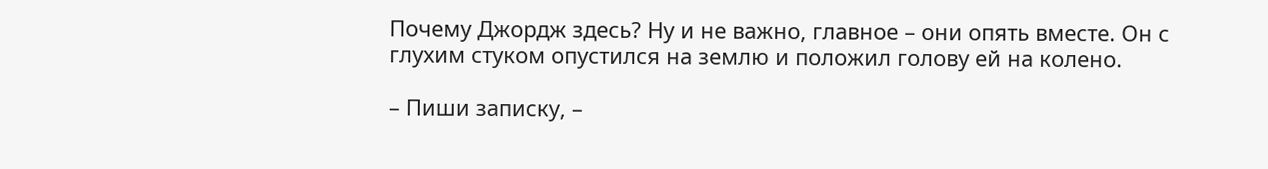Почему Джордж здесь? Ну и не важно, главное – они опять вместе. Он с глухим стуком опустился на землю и положил голову ей на колено.

– Пиши записку, –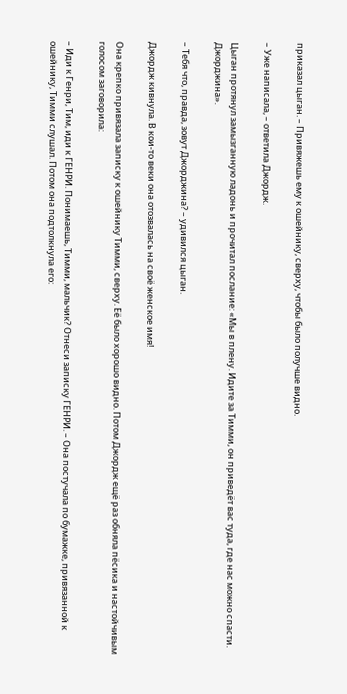приказал цыган. – Привяжешь ему к ошейнику, сверху, чтобы было получше видно.

– Уже написала, – ответила Джордж.

Цыган протянул замызганную ладонь и прочитал послание: «Мы в плену. Идите за Тимми, он приведёт вас туда, где нас можно спасти. Джорджина».

– Тебя что, правда, зовут Джорджина? – удивился цыган.

Джордж кивнула. В кои-то веки она отозвалась на своё женское имя!

Она крепко привязала записку к ошейнику Тимми, сверху. Её было хорошо видно. Потом Джордж ещё раз обняла пёсика и настойчивым голосом заговорила:

– Иди к Генри, Тим, иди к ГЕНРИ. Понимаешь, Тимми, мальчик? Отнеси записку ГЕНРИ. – Она постучала по бумажке, привязанной к ошейнику, Тимми слушал. Потом она подтолкнула его: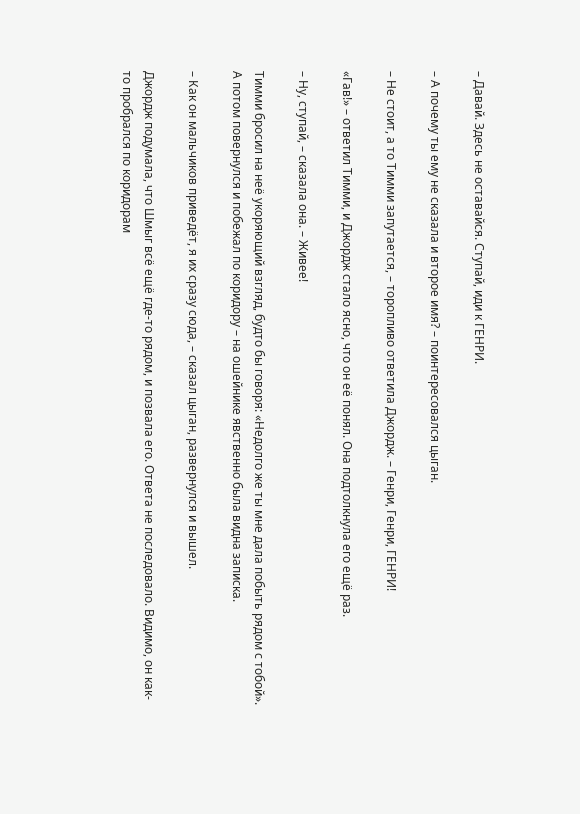– Давай. Здесь не оставайся. Ступай, иди к ГЕНРИ.

– А почему ты ему не сказала и второе имя? – поинтересовался цыган.

– Не стоит, а то Тимми запутается, – торопливо ответила Джордж. – Генри, Генри, ГЕНРИ!

«Гав!» – ответил Тимми, и Джордж стало ясно, что он её понял. Она подтолкнула его ещё раз.

– Ну, ступай, – сказала она. – Живее!

Тимми бросил на неё укоряющий взгляд, будто бы говоря: «Недолго же ты мне дала побыть рядом с тобой». А потом повернулся и побежал по коридору – на ошейнике явственно была видна записка.

– Как он мальчиков приведёт, я их сразу сюда, – сказал цыган, развернулся и вышел.

Джордж подумала, что Шмыг всё ещё где-то рядом, и позвала его. Ответа не последовало. Видимо, он как-то пробрался по коридорам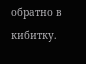обратно в кибитку.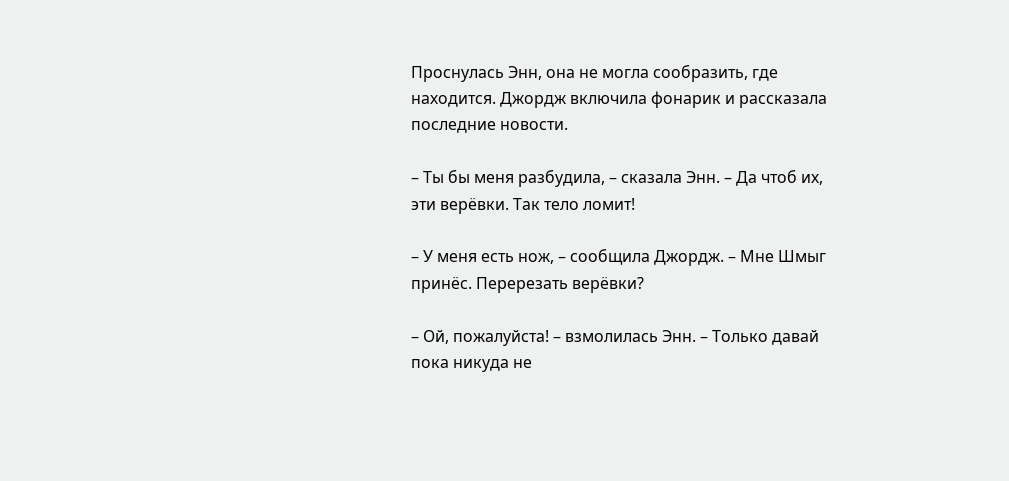Проснулась Энн, она не могла сообразить, где находится. Джордж включила фонарик и рассказала последние новости.

– Ты бы меня разбудила, – сказала Энн. – Да чтоб их, эти верёвки. Так тело ломит!

– У меня есть нож, – сообщила Джордж. – Мне Шмыг принёс. Перерезать верёвки?

– Ой, пожалуйста! – взмолилась Энн. – Только давай пока никуда не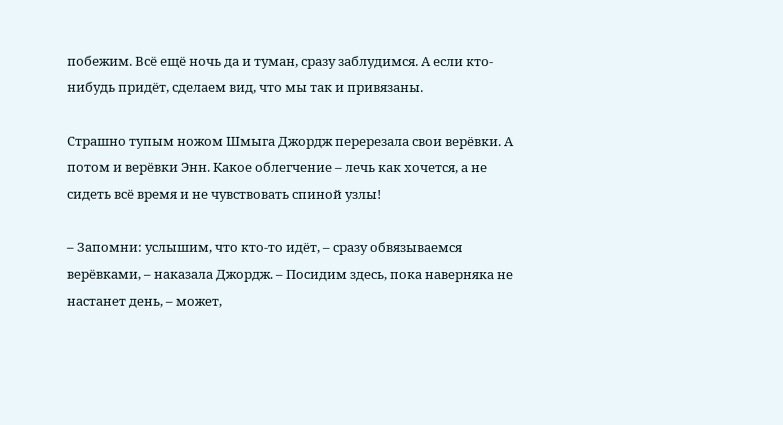побежим. Всё ещё ночь да и туман, сразу заблудимся. А если кто-нибудь придёт, сделаем вид, что мы так и привязаны.

Страшно тупым ножом Шмыга Джордж перерезала свои верёвки. А потом и верёвки Энн. Какое облегчение – лечь как хочется, а не сидеть всё время и не чувствовать спиной узлы!

– Запомни: услышим, что кто-то идёт, – сразу обвязываемся верёвками, – наказала Джордж. – Посидим здесь, пока наверняка не настанет день, – может,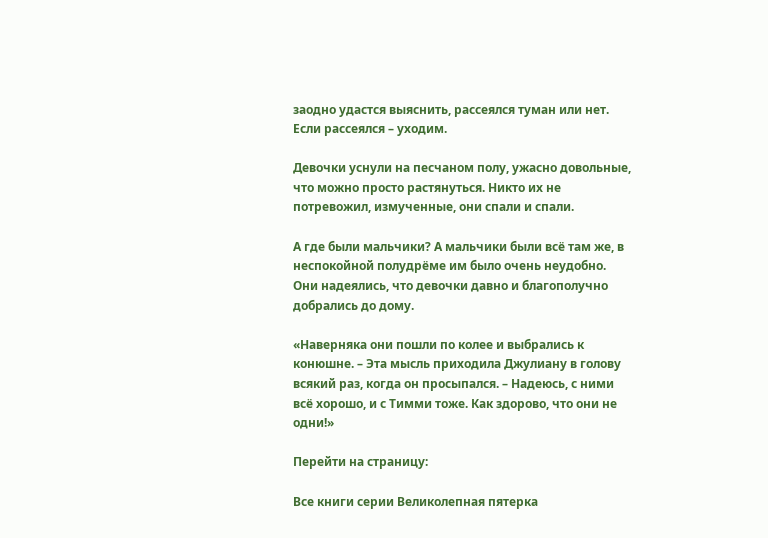заодно удастся выяснить, рассеялся туман или нет. Если рассеялся – уходим.

Девочки уснули на песчаном полу, ужасно довольные, что можно просто растянуться. Никто их не потревожил, измученные, они спали и спали.

А где были мальчики? А мальчики были всё там же, в неспокойной полудрёме им было очень неудобно. Они надеялись, что девочки давно и благополучно добрались до дому.

«Наверняка они пошли по колее и выбрались к конюшне. – Эта мысль приходила Джулиану в голову всякий раз, когда он просыпался. – Надеюсь, с ними всё хорошо, и с Тимми тоже. Как здорово, что они не одни!»

Перейти на страницу:

Все книги серии Великолепная пятерка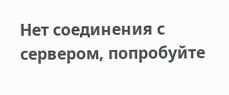Нет соединения с сервером, попробуйте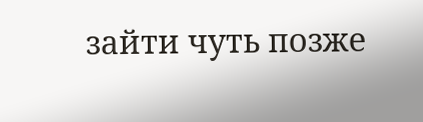зайти чуть позже